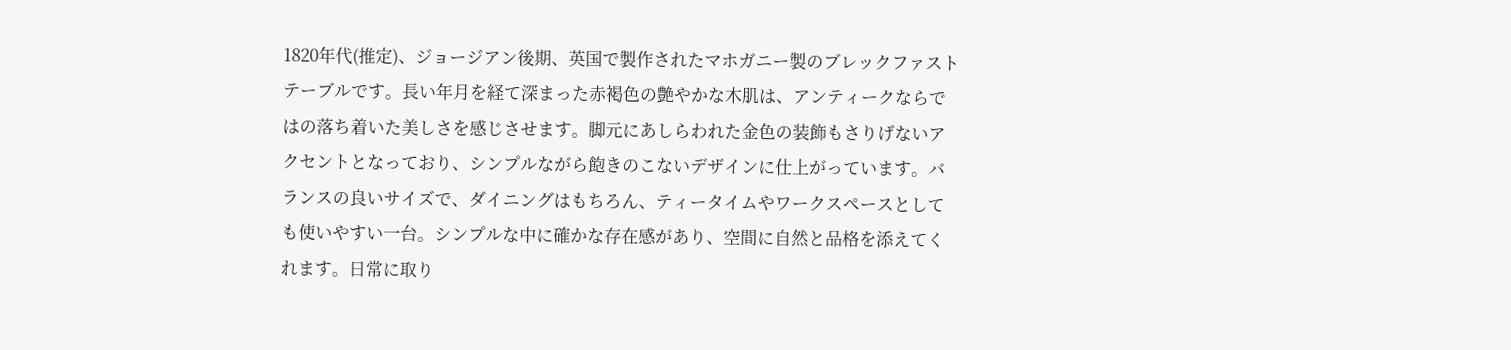1820年代(推定)、ジョージアン後期、英国で製作されたマホガニー製のブレックファストテーブルです。長い年月を経て深まった赤褐色の艶やかな木肌は、アンティークならではの落ち着いた美しさを感じさせます。脚元にあしらわれた金色の装飾もさりげないアクセントとなっており、シンプルながら飽きのこないデザインに仕上がっています。バランスの良いサイズで、ダイニングはもちろん、ティータイムやワークスペースとしても使いやすい一台。シンプルな中に確かな存在感があり、空間に自然と品格を添えてくれます。日常に取り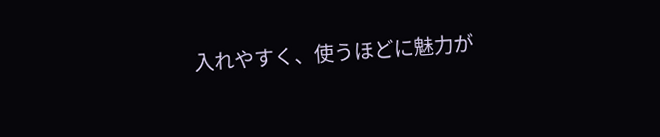入れやすく、使うほどに魅力が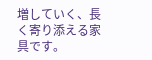増していく、長く寄り添える家具です。